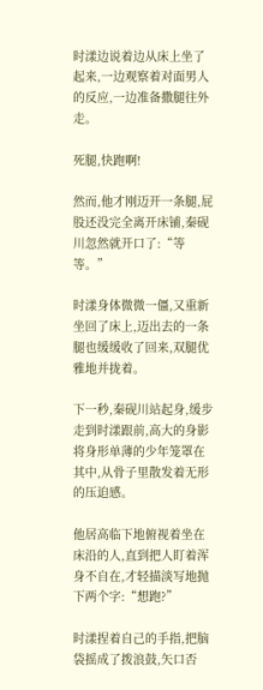时漾边说着边从床上坐了起来,一边观察着对面男人的反应,一边准备撒腿往外走。

死腿,快跑啊!

然而,他才刚迈开一条腿,屁股还没完全离开床铺,秦砚川忽然就开口了:“等等。”

时漾身体微微一僵,又重新坐回了床上,迈出去的一条腿也缓缓收了回来,双腿优雅地并拢着。

下一秒,秦砚川站起身,缓步走到时漾跟前,高大的身影将身形单薄的少年笼罩在其中,从骨子里散发着无形的压迫感。

他居高临下地俯视着坐在床沿的人,直到把人盯着浑身不自在,才轻描淡写地抛下两个字:“想跑?”

时漾捏着自己的手指,把脑袋摇成了拨浪鼓,矢口否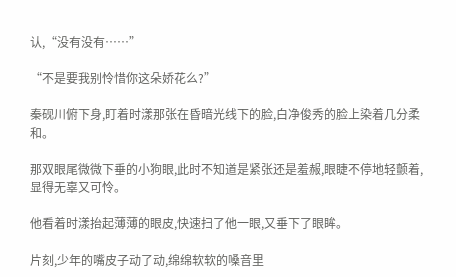认,“没有没有……”

“不是要我别怜惜你这朵娇花么?”

秦砚川俯下身,盯着时漾那张在昏暗光线下的脸,白净俊秀的脸上染着几分柔和。

那双眼尾微微下垂的小狗眼,此时不知道是紧张还是羞赧,眼睫不停地轻颤着,显得无辜又可怜。

他看着时漾抬起薄薄的眼皮,快速扫了他一眼,又垂下了眼眸。

片刻,少年的嘴皮子动了动,绵绵软软的嗓音里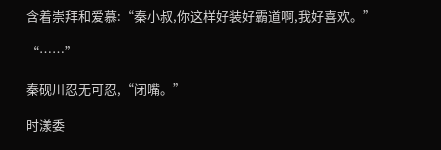含着崇拜和爱慕:“秦小叔,你这样好装好霸道啊,我好喜欢。”

“……”

秦砚川忍无可忍,“闭嘴。”

时漾委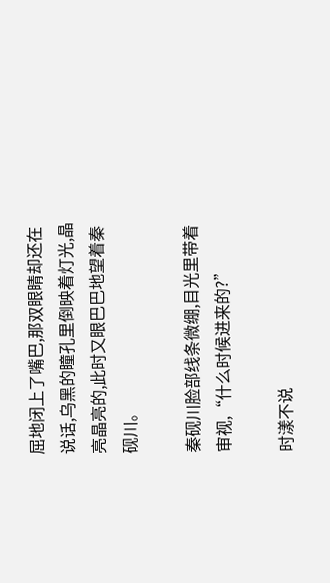屈地闭上了嘴巴,那双眼睛却还在说话,乌黑的瞳孔里倒映着灯光,晶亮晶亮的,此时又眼巴巴地望着秦砚川。

秦砚川脸部线条微绷,目光里带着审视,“什么时候进来的?”

时漾不说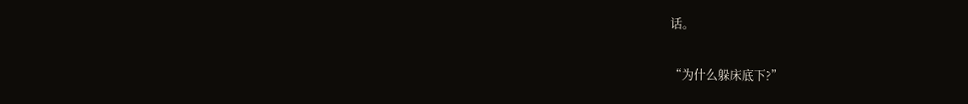话。

“为什么躲床底下?”